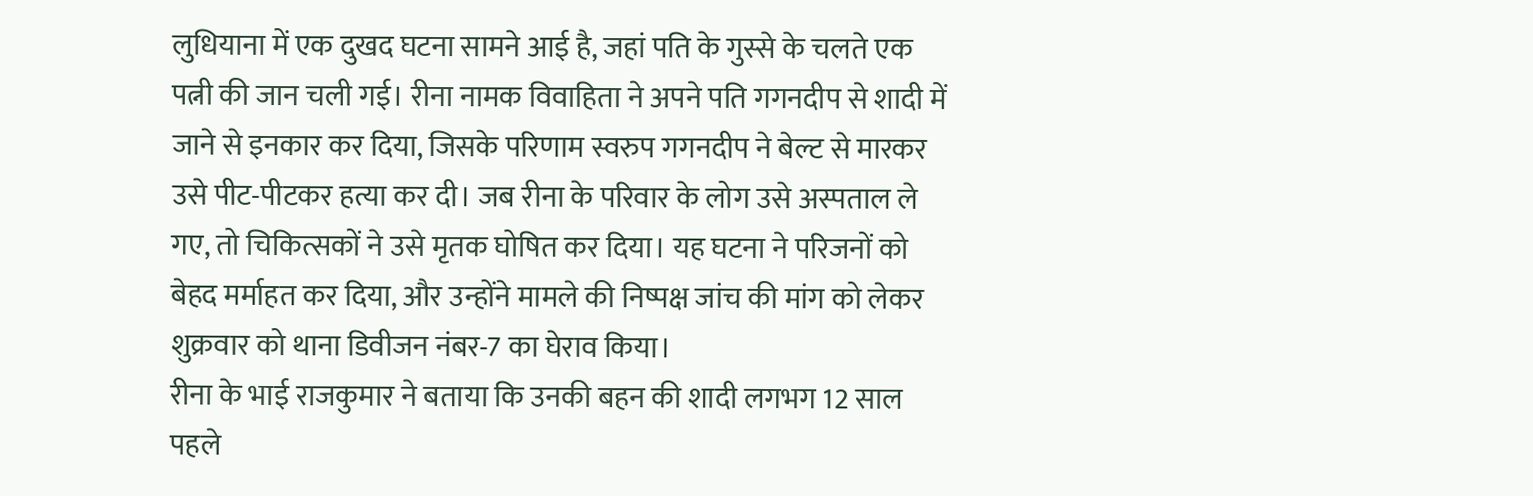लुधियाना में एक दुखद घटना सामने आई है, जहां पति के गुस्से के चलते एक पत्नी की जान चली गई। रीना नामक विवाहिता ने अपने पति गगनदीप से शादी में जाने से इनकार कर दिया, जिसके परिणाम स्वरुप गगनदीप ने बेल्ट से मारकर उसे पीट-पीटकर हत्या कर दी। जब रीना के परिवार के लोग उसे अस्पताल ले गए, तो चिकित्सकों ने उसे मृतक घोषित कर दिया। यह घटना ने परिजनों को बेहद मर्माहत कर दिया, और उन्होंने मामले की निष्पक्ष जांच की मांग को लेकर शुक्रवार को थाना डिवीजन नंबर-7 का घेराव किया।
रीना के भाई राजकुमार ने बताया कि उनकी बहन की शादी लगभग 12 साल पहले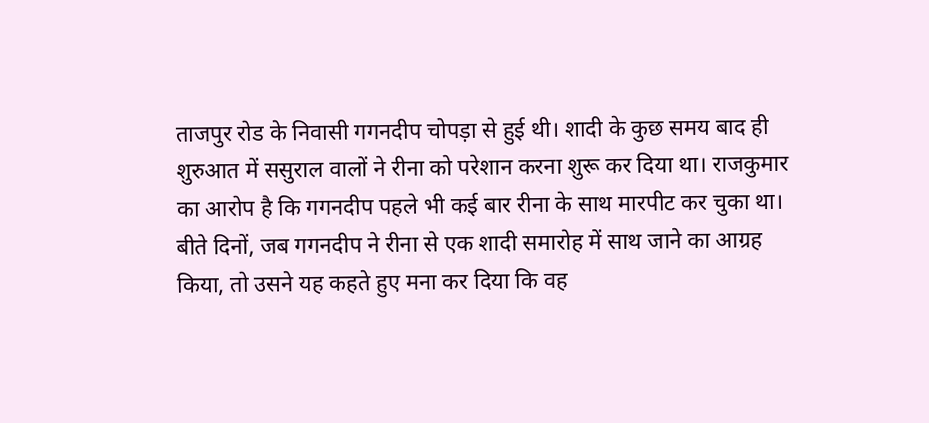ताजपुर रोड के निवासी गगनदीप चोपड़ा से हुई थी। शादी के कुछ समय बाद ही शुरुआत में ससुराल वालों ने रीना को परेशान करना शुरू कर दिया था। राजकुमार का आरोप है कि गगनदीप पहले भी कई बार रीना के साथ मारपीट कर चुका था। बीते दिनों, जब गगनदीप ने रीना से एक शादी समारोह में साथ जाने का आग्रह किया, तो उसने यह कहते हुए मना कर दिया कि वह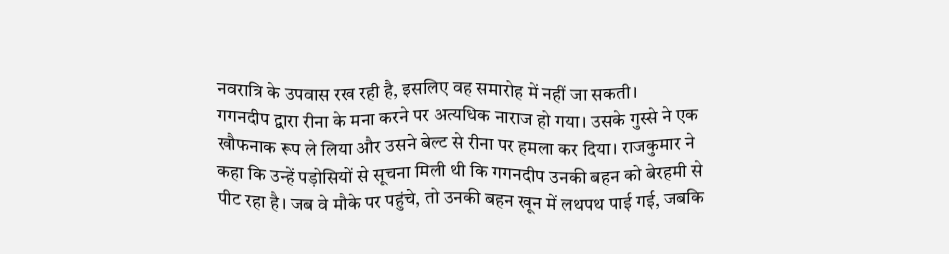नवरात्रि के उपवास रख रही है, इसलिए वह समारोह में नहीं जा सकती।
गगनदीप द्वारा रीना के मना करने पर अत्यधिक नाराज हो गया। उसके गुस्से ने एक खौफनाक रूप ले लिया और उसने बेल्ट से रीना पर हमला कर दिया। राजकुमार ने कहा कि उन्हें पड़ोसियों से सूचना मिली थी कि गगनदीप उनकी बहन को बेरहमी से पीट रहा है। जब वे मौके पर पहुंचे, तो उनकी बहन खून में लथपथ पाई गई, जबकि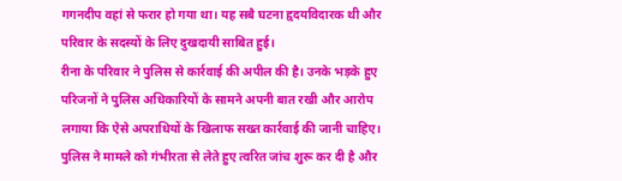गगनदीप वहां से फरार हो गया था। यह सबै घटना हृदयविदारक थी और परिवार के सदस्यों के लिए दुखदायी साबित हुई।
रीना के परिवार ने पुलिस से कार्रवाई की अपील की है। उनके भड़के हुए परिजनों ने पुलिस अधिकारियों के सामने अपनी बात रखी और आरोप लगाया कि ऐसे अपराधियों के खिलाफ सख्त कार्रवाई की जानी चाहिए। पुलिस ने मामले को गंभीरता से लेते हुए त्वरित जांच शुरू कर दी है और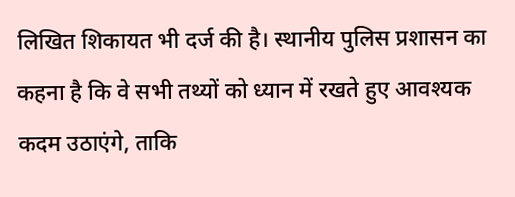लिखित शिकायत भी दर्ज की है। स्थानीय पुलिस प्रशासन का कहना है कि वे सभी तथ्यों को ध्यान में रखते हुए आवश्यक कदम उठाएंगे, ताकि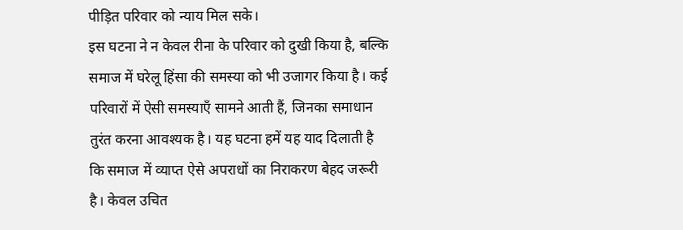पीड़ित परिवार को न्याय मिल सके।
इस घटना ने न केवल रीना के परिवार को दुखी किया है, बल्कि समाज में घरेलू हिंसा की समस्या को भी उजागर किया है। कई परिवारों में ऐसी समस्याएँ सामने आती हैं, जिनका समाधान तुरंत करना आवश्यक है। यह घटना हमें यह याद दिलाती है कि समाज में व्याप्त ऐसे अपराधों का निराकरण बेहद जरूरी है। केवल उचित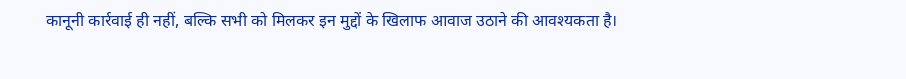कानूनी कार्रवाई ही नहीं, बल्कि सभी को मिलकर इन मुद्दों के खिलाफ आवाज उठाने की आवश्यकता है।